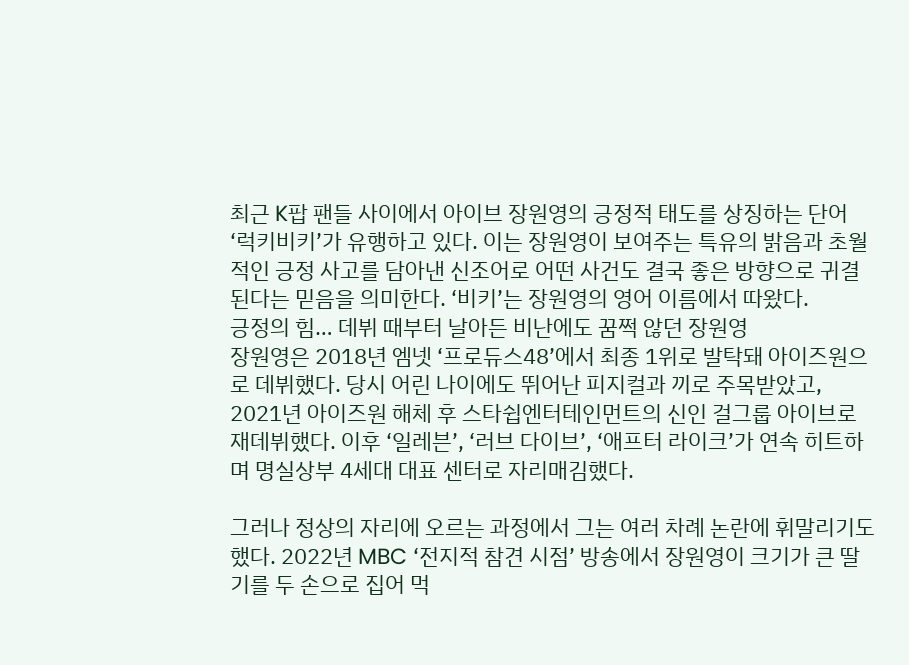최근 K팝 팬들 사이에서 아이브 장원영의 긍정적 태도를 상징하는 단어 ‘럭키비키’가 유행하고 있다. 이는 장원영이 보여주는 특유의 밝음과 초월적인 긍정 사고를 담아낸 신조어로 어떤 사건도 결국 좋은 방향으로 귀결된다는 믿음을 의미한다. ‘비키’는 장원영의 영어 이름에서 따왔다.
긍정의 힘… 데뷔 때부터 날아든 비난에도 꿈쩍 않던 장원영
장원영은 2018년 엠넷 ‘프로듀스48’에서 최종 1위로 발탁돼 아이즈원으로 데뷔했다. 당시 어린 나이에도 뛰어난 피지컬과 끼로 주목받았고, 2021년 아이즈원 해체 후 스타쉽엔터테인먼트의 신인 걸그룹 아이브로 재데뷔했다. 이후 ‘일레븐’, ‘러브 다이브’, ‘애프터 라이크’가 연속 히트하며 명실상부 4세대 대표 센터로 자리매김했다.

그러나 정상의 자리에 오르는 과정에서 그는 여러 차례 논란에 휘말리기도 했다. 2022년 MBC ‘전지적 참견 시점’ 방송에서 장원영이 크기가 큰 딸기를 두 손으로 집어 먹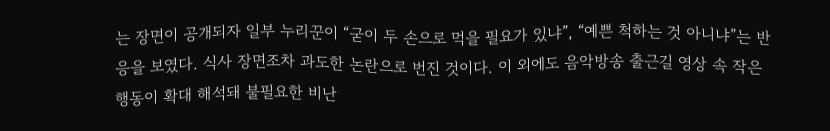는 장면이 공개되자 일부 누리꾼이 “굳이 두 손으로 먹을 필요가 있냐”, “예쁜 척하는 것 아니냐”는 반응을 보였다. 식사 장면조차 과도한 논란으로 번진 것이다. 이 외에도 음악방송 출근길 영상 속 작은 행동이 확대 해석돼 불필요한 비난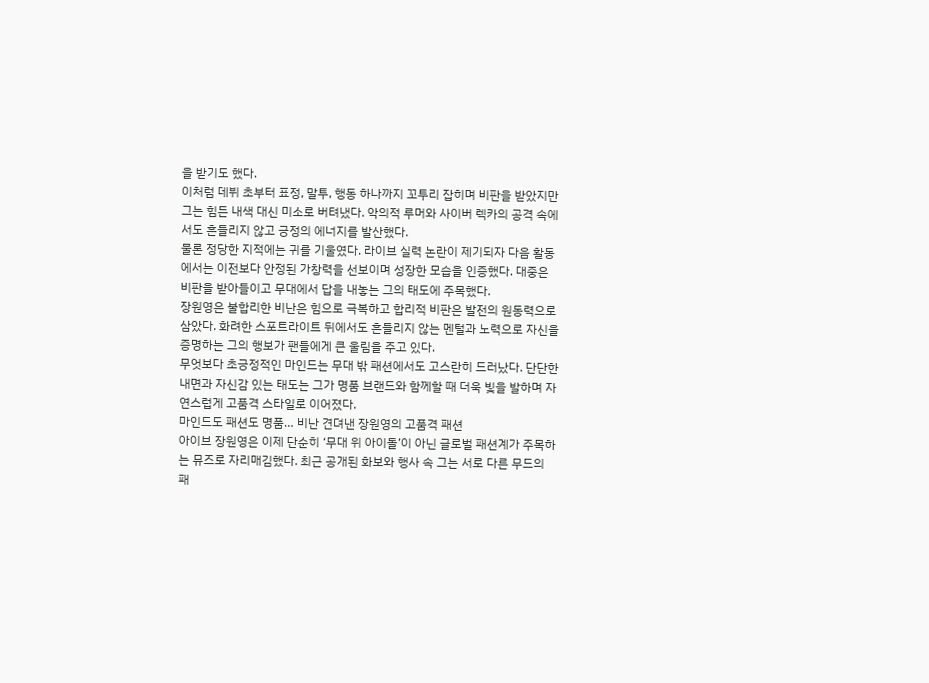을 받기도 했다.
이처럼 데뷔 초부터 표정, 말투, 행동 하나까지 꼬투리 잡히며 비판을 받았지만 그는 힘든 내색 대신 미소로 버텨냈다. 악의적 루머와 사이버 렉카의 공격 속에서도 흔들리지 않고 긍정의 에너지를 발산했다.
물론 정당한 지적에는 귀를 기울였다. 라이브 실력 논란이 제기되자 다음 활동에서는 이전보다 안정된 가창력을 선보이며 성장한 모습을 인증했다. 대중은 비판을 받아들이고 무대에서 답을 내놓는 그의 태도에 주목했다.
장원영은 불합리한 비난은 힘으로 극복하고 합리적 비판은 발전의 원동력으로 삼았다. 화려한 스포트라이트 뒤에서도 흔들리지 않는 멘털과 노력으로 자신을 증명하는 그의 행보가 팬들에게 큰 울림을 주고 있다.
무엇보다 초긍정적인 마인드는 무대 밖 패션에서도 고스란히 드러났다. 단단한 내면과 자신감 있는 태도는 그가 명품 브랜드와 함께할 때 더욱 빛을 발하며 자연스럽게 고품격 스타일로 이어졌다.
마인드도 패션도 명품… 비난 견뎌낸 장원영의 고품격 패션
아이브 장원영은 이제 단순히 ‘무대 위 아이돌’이 아닌 글로벌 패션계가 주목하는 뮤즈로 자리매김했다. 최근 공개된 화보와 행사 속 그는 서로 다른 무드의 패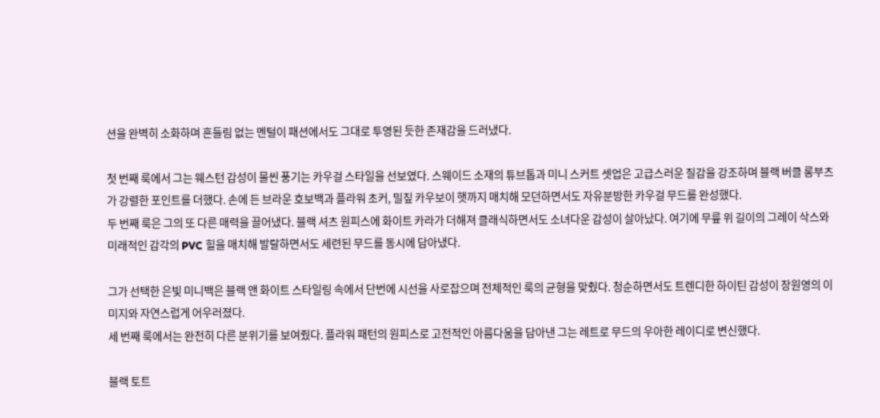션을 완벽히 소화하며 흔들림 없는 멘털이 패션에서도 그대로 투영된 듯한 존재감을 드러냈다.

첫 번째 룩에서 그는 웨스턴 감성이 물씬 풍기는 카우걸 스타일을 선보였다. 스웨이드 소재의 튜브톱과 미니 스커트 셋업은 고급스러운 질감을 강조하며 블랙 버클 롱부츠가 강렬한 포인트를 더했다. 손에 든 브라운 호보백과 플라워 초커, 밀짚 카우보이 햇까지 매치해 모던하면서도 자유분방한 카우걸 무드를 완성했다.
두 번째 룩은 그의 또 다른 매력을 끌어냈다. 블랙 셔츠 원피스에 화이트 카라가 더해져 클래식하면서도 소녀다운 감성이 살아났다. 여기에 무릎 위 길이의 그레이 삭스와 미래적인 감각의 PVC 힐을 매치해 발랄하면서도 세련된 무드를 동시에 담아냈다.

그가 선택한 은빛 미니백은 블랙 앤 화이트 스타일링 속에서 단번에 시선을 사로잡으며 전체적인 룩의 균형을 맞췄다. 청순하면서도 트렌디한 하이틴 감성이 장원영의 이미지와 자연스럽게 어우러졌다.
세 번째 룩에서는 완전히 다른 분위기를 보여줬다. 플라워 패턴의 원피스로 고전적인 아름다움을 담아낸 그는 레트로 무드의 우아한 레이디로 변신했다.

블랙 토트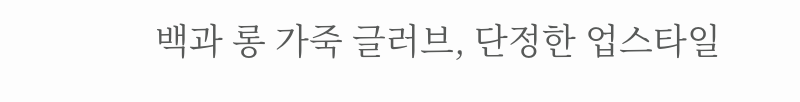백과 롱 가죽 글러브, 단정한 업스타일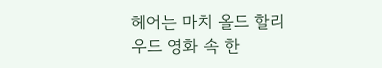헤어는 마치 올드 할리우드 영화 속 한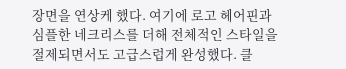장면을 연상케 했다. 여기에 로고 헤어핀과 심플한 네크리스를 더해 전체적인 스타일을 절제되면서도 고급스럽게 완성했다. 클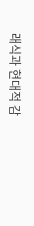래식과 현대적 감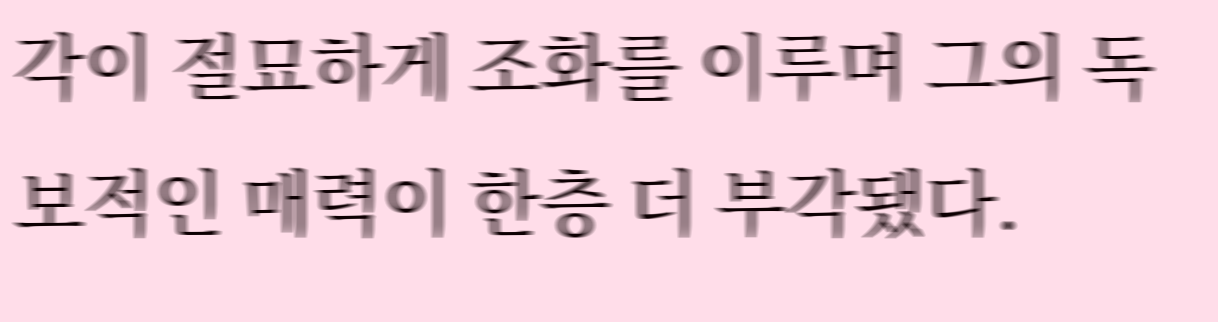각이 절묘하게 조화를 이루며 그의 독보적인 매력이 한층 더 부각됐다.